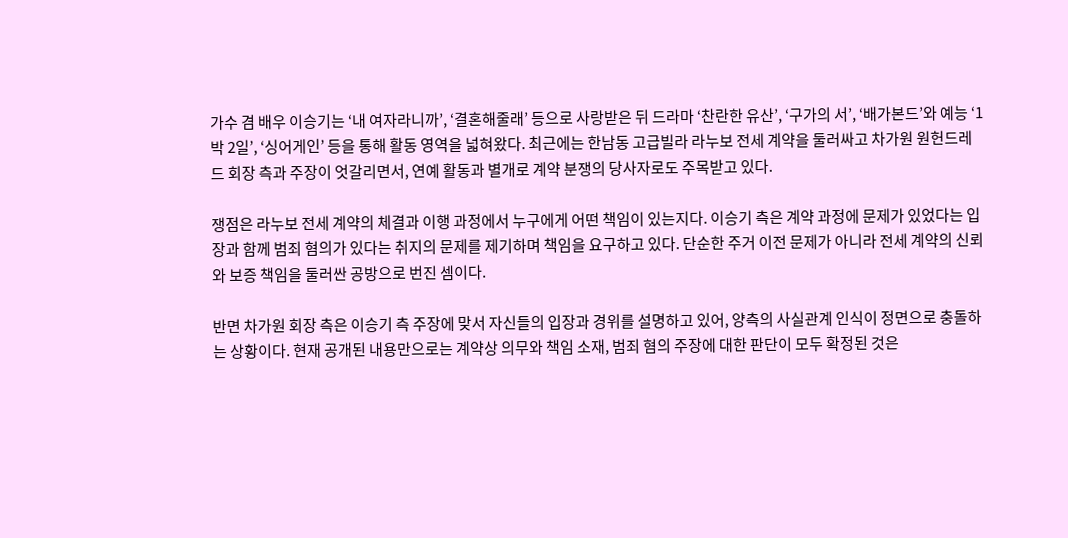가수 겸 배우 이승기는 ‘내 여자라니까’, ‘결혼해줄래’ 등으로 사랑받은 뒤 드라마 ‘찬란한 유산’, ‘구가의 서’, ‘배가본드’와 예능 ‘1박 2일’, ‘싱어게인’ 등을 통해 활동 영역을 넓혀왔다. 최근에는 한남동 고급빌라 라누보 전세 계약을 둘러싸고 차가원 원헌드레드 회장 측과 주장이 엇갈리면서, 연예 활동과 별개로 계약 분쟁의 당사자로도 주목받고 있다.

쟁점은 라누보 전세 계약의 체결과 이행 과정에서 누구에게 어떤 책임이 있는지다. 이승기 측은 계약 과정에 문제가 있었다는 입장과 함께 범죄 혐의가 있다는 취지의 문제를 제기하며 책임을 요구하고 있다. 단순한 주거 이전 문제가 아니라 전세 계약의 신뢰와 보증 책임을 둘러싼 공방으로 번진 셈이다.

반면 차가원 회장 측은 이승기 측 주장에 맞서 자신들의 입장과 경위를 설명하고 있어, 양측의 사실관계 인식이 정면으로 충돌하는 상황이다. 현재 공개된 내용만으로는 계약상 의무와 책임 소재, 범죄 혐의 주장에 대한 판단이 모두 확정된 것은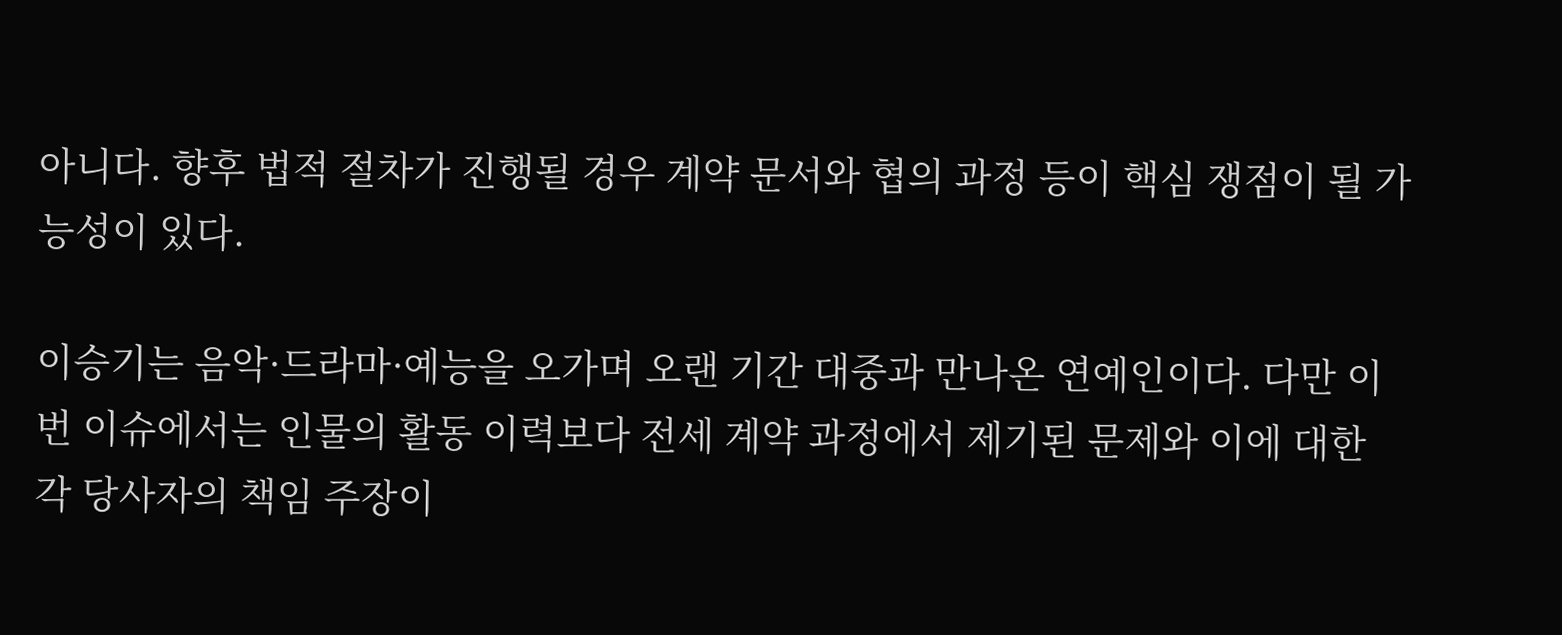아니다. 향후 법적 절차가 진행될 경우 계약 문서와 협의 과정 등이 핵심 쟁점이 될 가능성이 있다.

이승기는 음악·드라마·예능을 오가며 오랜 기간 대중과 만나온 연예인이다. 다만 이번 이슈에서는 인물의 활동 이력보다 전세 계약 과정에서 제기된 문제와 이에 대한 각 당사자의 책임 주장이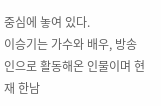중심에 놓여 있다.
이승기는 가수와 배우, 방송인으로 활동해온 인물이며 현재 한남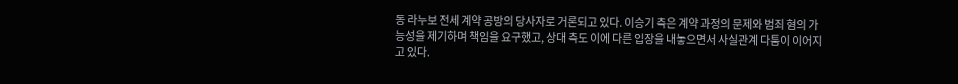동 라누보 전세 계약 공방의 당사자로 거론되고 있다. 이승기 측은 계약 과정의 문제와 범죄 혐의 가능성을 제기하며 책임을 요구했고, 상대 측도 이에 다른 입장을 내놓으면서 사실관계 다툼이 이어지고 있다.